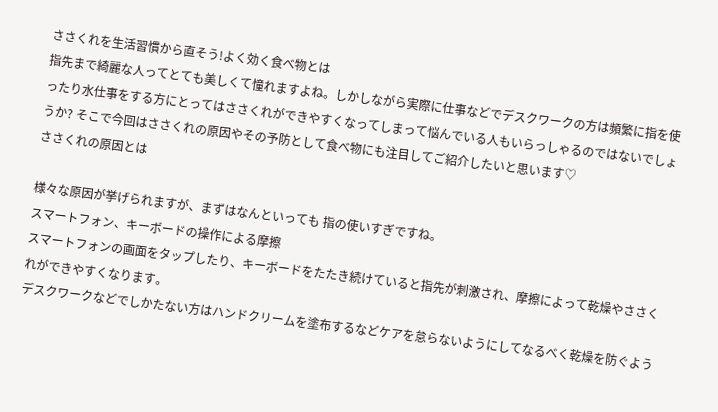ささくれを生活習慣から直そう!よく効く食べ物とは
指先まで綺麗な人ってとても美しくて憧れますよね。しかしながら実際に仕事などでデスクワークの方は頻繁に指を使ったり水仕事をする方にとってはささくれができやすくなってしまって悩んでいる人もいらっしゃるのではないでしょうか? そこで今回はささくれの原因やその予防として食べ物にも注目してご紹介したいと思います♡
ささくれの原因とは

様々な原因が挙げられますが、まずはなんといっても 指の使いすぎですね。
スマートフォン、キーボードの操作による摩擦
スマートフォンの画面をタップしたり、キーボードをたたき続けていると指先が刺激され、摩擦によって乾燥やささくれができやすくなります。
デスクワークなどでしかたない方はハンドクリームを塗布するなどケアを怠らないようにしてなるべく乾燥を防ぐよう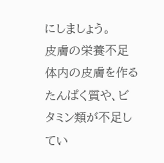にしましょう。
皮膚の栄養不足
体内の皮膚を作るたんぱく質や、ビタミン類が不足してい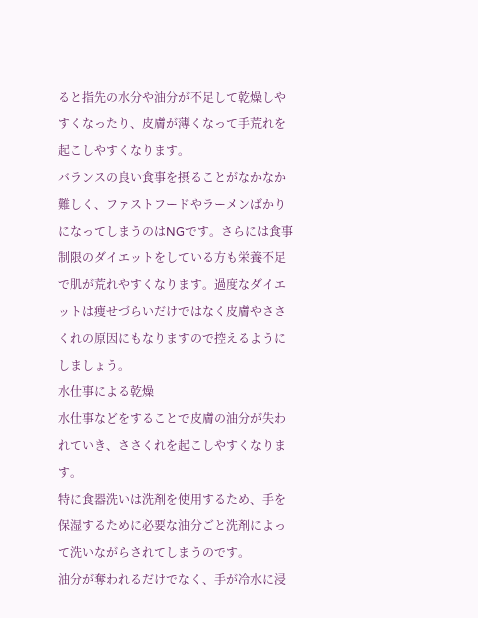ると指先の水分や油分が不足して乾燥しやすくなったり、皮膚が薄くなって手荒れを起こしやすくなります。
バランスの良い食事を摂ることがなかなか難しく、ファストフードやラーメンばかりになってしまうのはNGです。さらには食事制限のダイエットをしている方も栄養不足で肌が荒れやすくなります。過度なダイエットは痩せづらいだけではなく皮膚やささくれの原因にもなりますので控えるようにしましょう。
水仕事による乾燥
水仕事などをすることで皮膚の油分が失われていき、ささくれを起こしやすくなります。
特に食器洗いは洗剤を使用するため、手を保湿するために必要な油分ごと洗剤によって洗いながらされてしまうのです。
油分が奪われるだけでなく、手が冷水に浸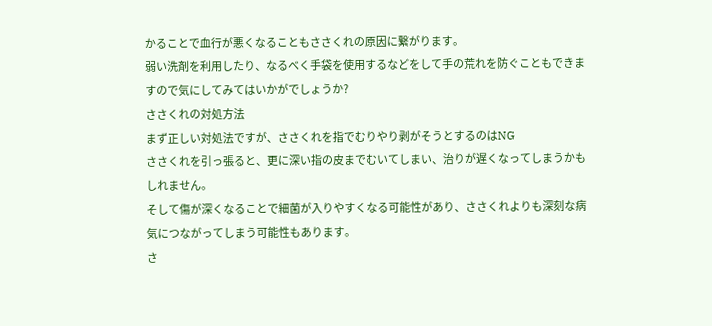かることで血行が悪くなることもささくれの原因に繋がります。
弱い洗剤を利用したり、なるべく手袋を使用するなどをして手の荒れを防ぐこともできますので気にしてみてはいかがでしょうか?
ささくれの対処方法
まず正しい対処法ですが、ささくれを指でむりやり剥がそうとするのはNG
ささくれを引っ張ると、更に深い指の皮までむいてしまい、治りが遅くなってしまうかもしれません。
そして傷が深くなることで細菌が入りやすくなる可能性があり、ささくれよりも深刻な病気につながってしまう可能性もあります。
さ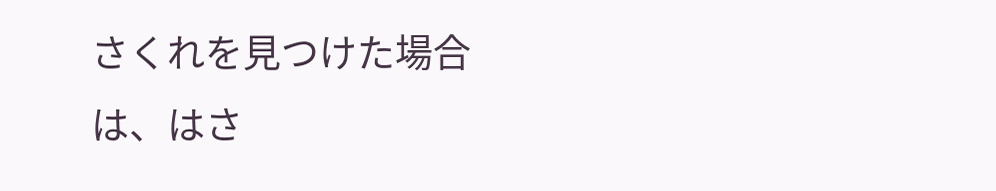さくれを見つけた場合は、はさ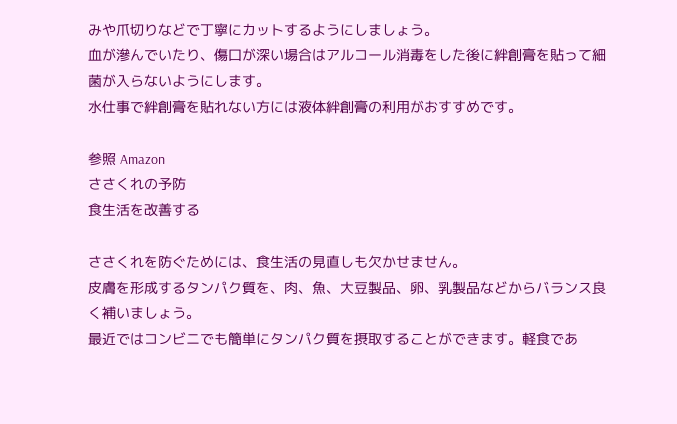みや爪切りなどで丁寧にカットするようにしましょう。
血が滲んでいたり、傷口が深い場合はアルコール消毒をした後に絆創膏を貼って細菌が入らないようにします。
水仕事で絆創膏を貼れない方には液体絆創膏の利用がおすすめです。

参照 Amazon
ささくれの予防
食生活を改善する

ささくれを防ぐためには、食生活の見直しも欠かせません。
皮膚を形成するタンパク質を、肉、魚、大豆製品、卵、乳製品などからバランス良く補いましょう。
最近ではコンビニでも簡単にタンパク質を摂取することができます。軽食であ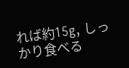れば約15g, しっかり食べる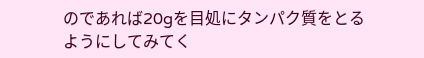のであれば20gを目処にタンパク質をとるようにしてみてく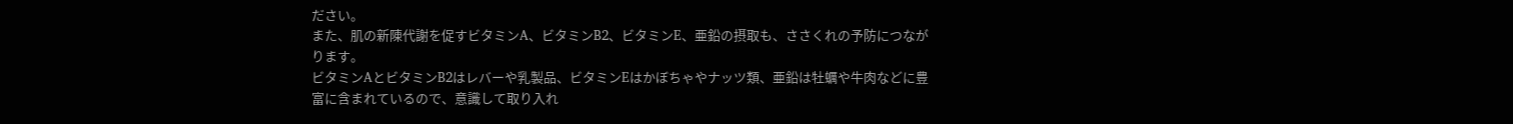ださい。
また、肌の新陳代謝を促すビタミンA、ビタミンB2、ビタミンE、亜鉛の摂取も、ささくれの予防につながります。
ビタミンAとビタミンB2はレバーや乳製品、ビタミンEはかぼちゃやナッツ類、亜鉛は牡蠣や牛肉などに豊富に含まれているので、意識して取り入れ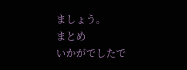ましょう。
まとめ
いかがでしたで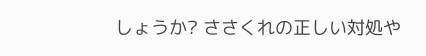しょうか? ささくれの正しい対処や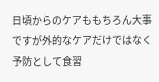日頃からのケアももちろん大事ですが外的なケアだけではなく予防として食習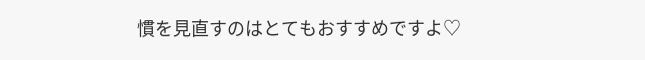慣を見直すのはとてもおすすめですよ♡